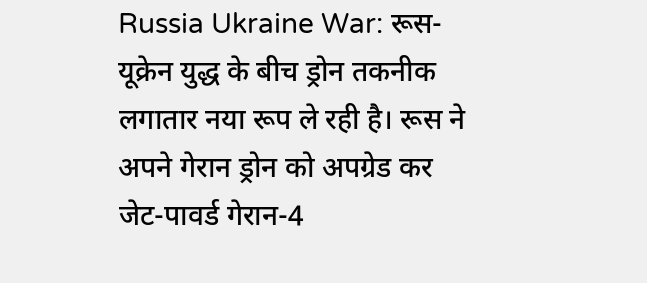Russia Ukraine War: रूस-यूक्रेन युद्ध के बीच ड्रोन तकनीक लगातार नया रूप ले रही है। रूस ने अपने गेरान ड्रोन को अपग्रेड कर जेट-पावर्ड गेरान-4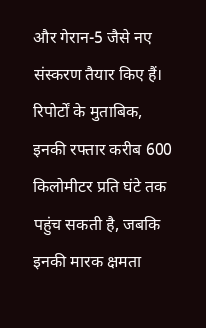और गेरान-5 जैसे नए संस्करण तैयार किए हैं। रिपोर्टों के मुताबिक, इनकी रफ्तार करीब 600 किलोमीटर प्रति घंटे तक पहुंच सकती है, जबकि इनकी मारक क्षमता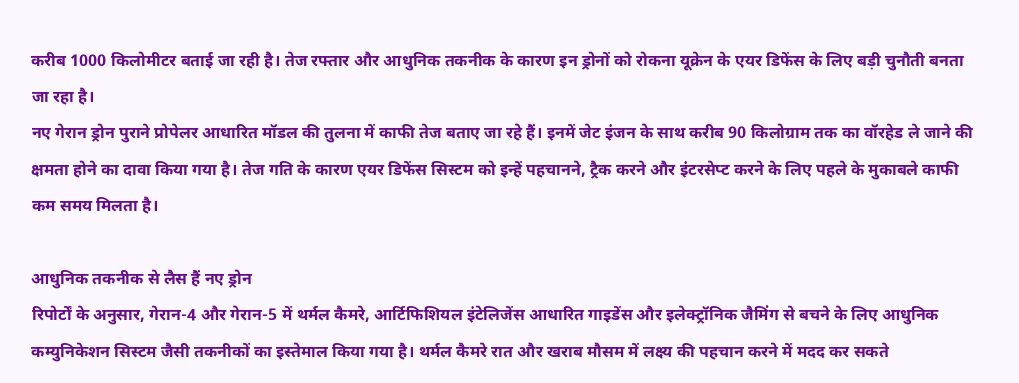करीब 1000 किलोमीटर बताई जा रही है। तेज रफ्तार और आधुनिक तकनीक के कारण इन ड्रोनों को रोकना यूक्रेन के एयर डिफेंस के लिए बड़ी चुनौती बनता जा रहा है।
नए गेरान ड्रोन पुराने प्रोपेलर आधारित मॉडल की तुलना में काफी तेज बताए जा रहे हैं। इनमें जेट इंजन के साथ करीब 90 किलोग्राम तक का वॉरहेड ले जाने की क्षमता होने का दावा किया गया है। तेज गति के कारण एयर डिफेंस सिस्टम को इन्हें पहचानने, ट्रैक करने और इंटरसेप्ट करने के लिए पहले के मुकाबले काफी कम समय मिलता है।

आधुनिक तकनीक से लैस हैं नए ड्रोन
रिपोर्टों के अनुसार, गेरान-4 और गेरान-5 में थर्मल कैमरे, आर्टिफिशियल इंटेलिजेंस आधारित गाइडेंस और इलेक्ट्रॉनिक जैमिंग से बचने के लिए आधुनिक कम्युनिकेशन सिस्टम जैसी तकनीकों का इस्तेमाल किया गया है। थर्मल कैमरे रात और खराब मौसम में लक्ष्य की पहचान करने में मदद कर सकते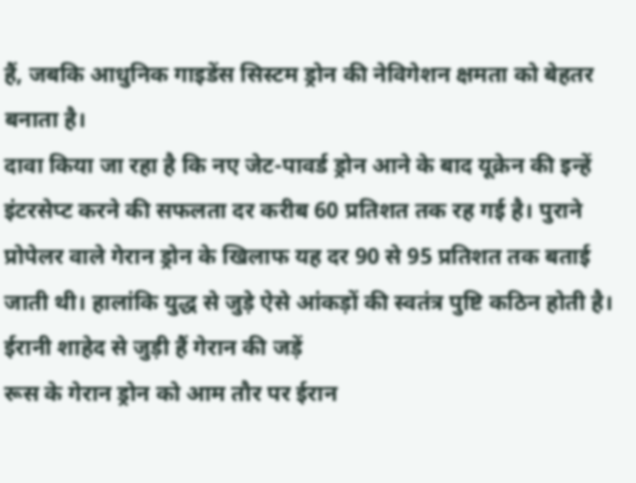हैं, जबकि आधुनिक गाइडेंस सिस्टम ड्रोन की नेविगेशन क्षमता को बेहतर बनाता है।
दावा किया जा रहा है कि नए जेट-पावर्ड ड्रोन आने के बाद यूक्रेन की इन्हें इंटरसेप्ट करने की सफलता दर करीब 60 प्रतिशत तक रह गई है। पुराने प्रोपेलर वाले गेरान ड्रोन के खिलाफ यह दर 90 से 95 प्रतिशत तक बताई जाती थी। हालांकि युद्ध से जुड़े ऐसे आंकड़ों की स्वतंत्र पुष्टि कठिन होती है।
ईरानी शाहेद से जुड़ी हैं गेरान की जड़ें
रूस के गेरान ड्रोन को आम तौर पर ईरान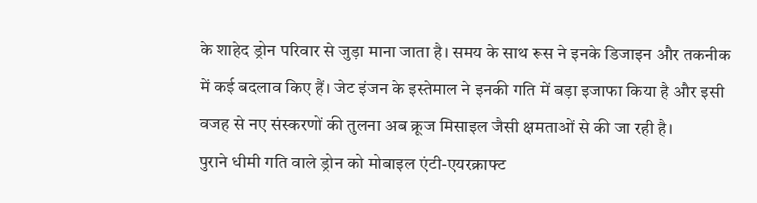के शाहेद ड्रोन परिवार से जुड़ा माना जाता है। समय के साथ रूस ने इनके डिजाइन और तकनीक में कई बदलाव किए हैं। जेट इंजन के इस्तेमाल ने इनकी गति में बड़ा इजाफा किया है और इसी वजह से नए संस्करणों की तुलना अब क्रूज मिसाइल जैसी क्षमताओं से की जा रही है।
पुराने धीमी गति वाले ड्रोन को मोबाइल एंटी-एयरक्राफ्ट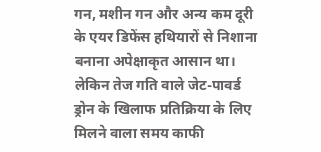गन, मशीन गन और अन्य कम दूरी के एयर डिफेंस हथियारों से निशाना बनाना अपेक्षाकृत आसान था। लेकिन तेज गति वाले जेट-पावर्ड ड्रोन के खिलाफ प्रतिक्रिया के लिए मिलने वाला समय काफी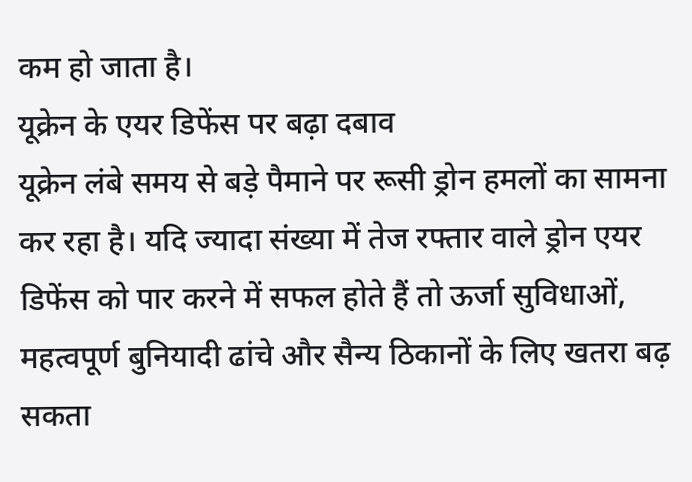कम हो जाता है।
यूक्रेन के एयर डिफेंस पर बढ़ा दबाव
यूक्रेन लंबे समय से बड़े पैमाने पर रूसी ड्रोन हमलों का सामना कर रहा है। यदि ज्यादा संख्या में तेज रफ्तार वाले ड्रोन एयर डिफेंस को पार करने में सफल होते हैं तो ऊर्जा सुविधाओं, महत्वपूर्ण बुनियादी ढांचे और सैन्य ठिकानों के लिए खतरा बढ़ सकता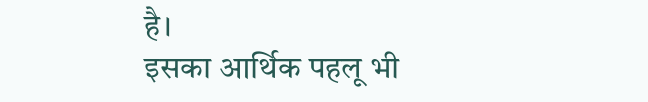है।
इसका आर्थिक पहलू भी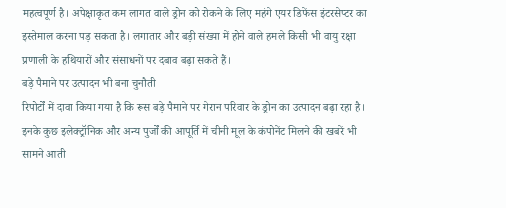महत्वपूर्ण है। अपेक्षाकृत कम लागत वाले ड्रोन को रोकने के लिए महंगे एयर डिफेंस इंटरसेप्टर का इस्तेमाल करना पड़ सकता है। लगातार और बड़ी संख्या में होने वाले हमले किसी भी वायु रक्षा प्रणाली के हथियारों और संसाधनों पर दबाव बढ़ा सकते हैं।
बड़े पैमाने पर उत्पादन भी बना चुनौती
रिपोर्टों में दावा किया गया है कि रूस बड़े पैमाने पर गेरान परिवार के ड्रोन का उत्पादन बढ़ा रहा है। इनके कुछ इलेक्ट्रॉनिक और अन्य पुर्जों की आपूर्ति में चीनी मूल के कंपोनेंट मिलने की खबरें भी सामने आती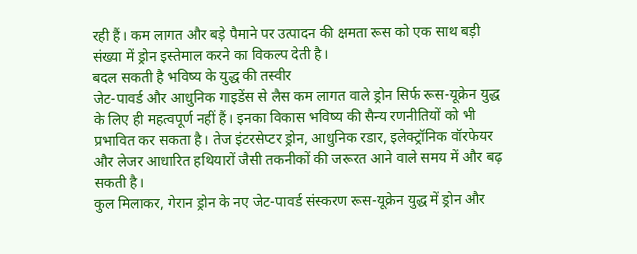रही हैं। कम लागत और बड़े पैमाने पर उत्पादन की क्षमता रूस को एक साथ बड़ी संख्या में ड्रोन इस्तेमाल करने का विकल्प देती है।
बदल सकती है भविष्य के युद्ध की तस्वीर
जेट-पावर्ड और आधुनिक गाइडेंस से लैस कम लागत वाले ड्रोन सिर्फ रूस-यूक्रेन युद्ध के लिए ही महत्वपूर्ण नहीं हैं। इनका विकास भविष्य की सैन्य रणनीतियों को भी प्रभावित कर सकता है। तेज इंटरसेप्टर ड्रोन, आधुनिक रडार, इलेक्ट्रॉनिक वॉरफेयर और लेजर आधारित हथियारों जैसी तकनीकों की जरूरत आने वाले समय में और बढ़ सकती है।
कुल मिलाकर, गेरान ड्रोन के नए जेट-पावर्ड संस्करण रूस-यूक्रेन युद्ध में ड्रोन और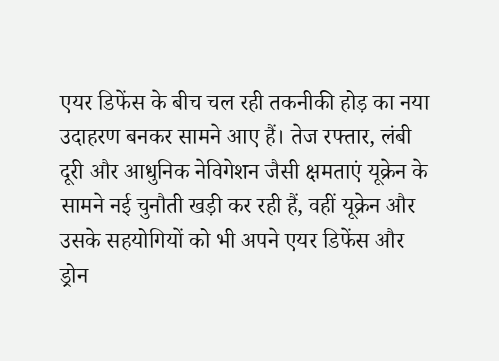एयर डिफेंस के बीच चल रही तकनीकी होड़ का नया उदाहरण बनकर सामने आए हैं। तेज रफ्तार, लंबी दूरी और आधुनिक नेविगेशन जैसी क्षमताएं यूक्रेन के सामने नई चुनौती खड़ी कर रही हैं, वहीं यूक्रेन और उसके सहयोगियों को भी अपने एयर डिफेंस और ड्रोन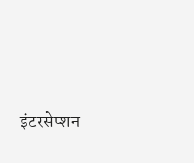इंटरसेप्शन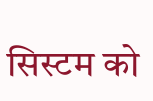सिस्टम को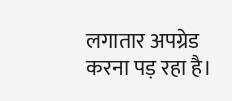लगातार अपग्रेड करना पड़ रहा है।